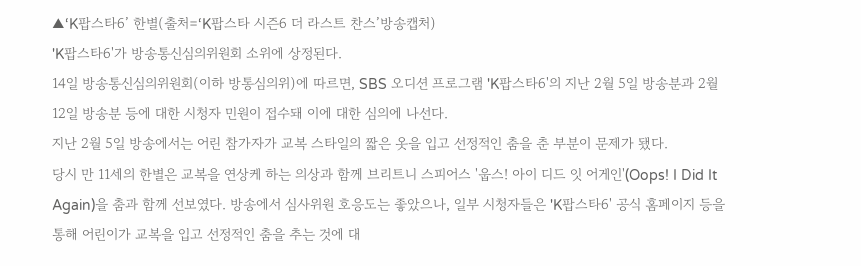▲‘K팝스타6’ 한별(출처=‘K팝스타 시즌6 더 라스트 찬스’방송캡처)
'K팝스타6'가 방송통신심의위원회 소위에 상정된다.
14일 방송통신심의위원회(이하 방통심의위)에 따르면, SBS 오디션 프로그램 'K팝스타6'의 지난 2월 5일 방송분과 2월 12일 방송분 등에 대한 시청자 민원이 접수돼 이에 대한 심의에 나선다.
지난 2월 5일 방송에서는 어린 참가자가 교복 스타일의 짧은 옷을 입고 선정적인 춤을 춘 부분이 문제가 됐다.
당시 만 11세의 한별은 교복을 연상케 하는 의상과 함께 브리트니 스피어스 '웁스! 아이 디드 잇 어게인'(Oops! I Did It Again)을 춤과 함께 선보였다. 방송에서 심사위원 호응도는 좋았으나, 일부 시청자들은 'K팝스타6' 공식 홈페이지 등을 통해 어린이가 교복을 입고 선정적인 춤을 추는 것에 대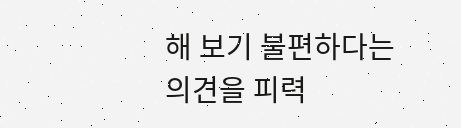해 보기 불편하다는 의견을 피력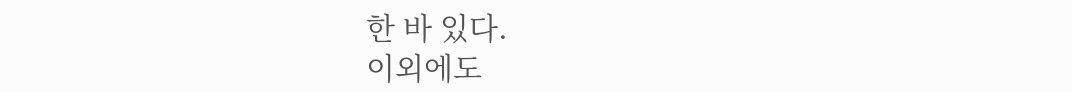한 바 있다.
이외에도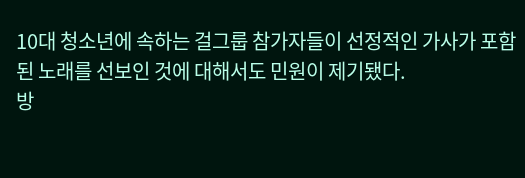10대 청소년에 속하는 걸그룹 참가자들이 선정적인 가사가 포함된 노래를 선보인 것에 대해서도 민원이 제기됐다.
방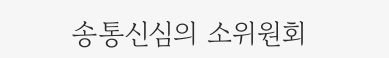송통신심의 소위원회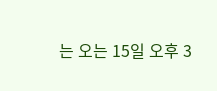는 오는 15일 오후 3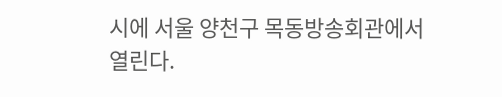시에 서울 양천구 목동방송회관에서 열린다.